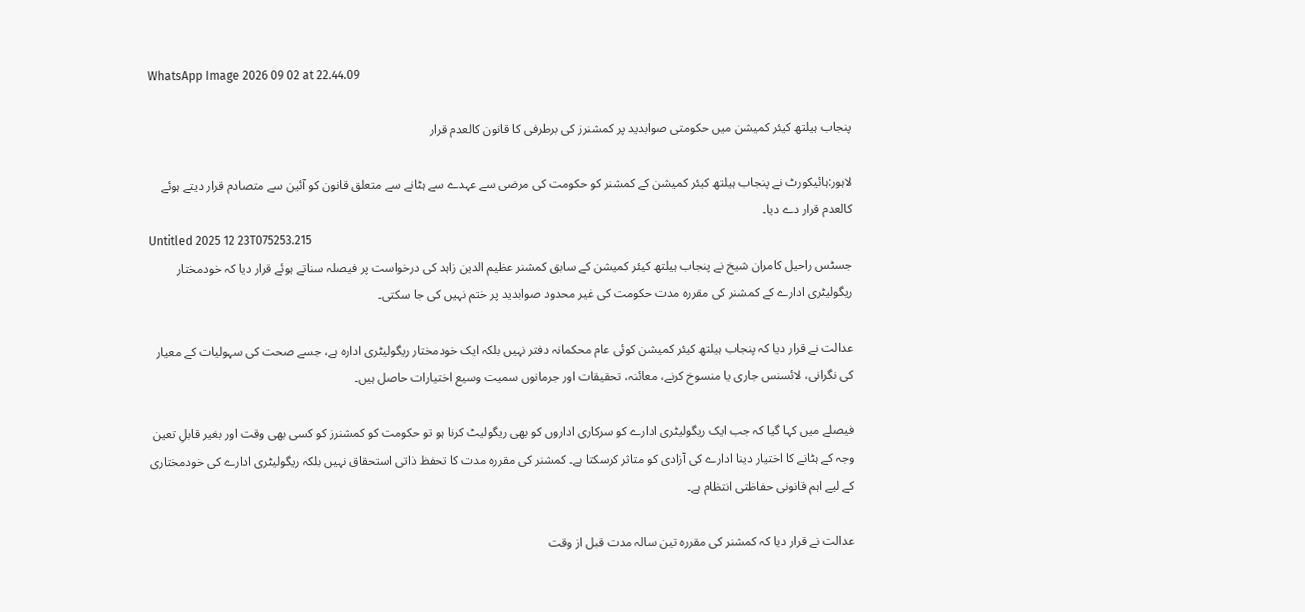WhatsApp Image 2026 09 02 at 22.44.09

پنجاب ہیلتھ کیئر کمیشن میں حکومتی صوابدید پر کمشنرز کی برطرفی کا قانون کالعدم قرار

لاہور:ہائیکورٹ نے پنجاب ہیلتھ کیئر کمیشن کے کمشنر کو حکومت کی مرضی سے عہدے سے ہٹانے سے متعلق قانون کو آئین سے متصادم قرار دیتے ہوئے کالعدم قرار دے دیا۔
Untitled 2025 12 23T075253.215
جسٹس راحیل کامران شیخ نے پنجاب ہیلتھ کیئر کمیشن کے سابق کمشنر عظیم الدین زاہد کی درخواست پر فیصلہ سناتے ہوئے قرار دیا کہ خودمختار ریگولیٹری ادارے کے کمشنر کی مقررہ مدت حکومت کی غیر محدود صوابدید پر ختم نہیں کی جا سکتی۔

عدالت نے قرار دیا کہ پنجاب ہیلتھ کیئر کمیشن کوئی عام محکمانہ دفتر نہیں بلکہ ایک خودمختار ریگولیٹری ادارہ ہے، جسے صحت کی سہولیات کے معیار کی نگرانی، لائسنس جاری یا منسوخ کرنے، معائنہ، تحقیقات اور جرمانوں سمیت وسیع اختیارات حاصل ہیں۔

فیصلے میں کہا گیا کہ جب ایک ریگولیٹری ادارے کو سرکاری اداروں کو بھی ریگولیٹ کرنا ہو تو حکومت کو کمشنرز کو کسی بھی وقت اور بغیر قابلِ تعین وجہ کے ہٹانے کا اختیار دینا ادارے کی آزادی کو متاثر کرسکتا ہے۔ کمشنر کی مقررہ مدت کا تحفظ ذاتی استحقاق نہیں بلکہ ریگولیٹری ادارے کی خودمختاری کے لیے اہم قانونی حفاظتی انتظام ہے۔

عدالت نے قرار دیا کہ کمشنر کی مقررہ تین سالہ مدت قبل از وقت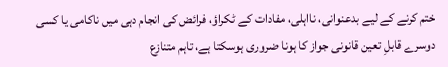ختم کرنے کے لیے بدعنوانی، نااہلی، مفادات کے ٹکراؤ، فرائض کی انجام دہی میں ناکامی یا کسی دوسرے قابلِ تعین قانونی جواز کا ہونا ضروری ہوسکتا ہے، تاہم متنازع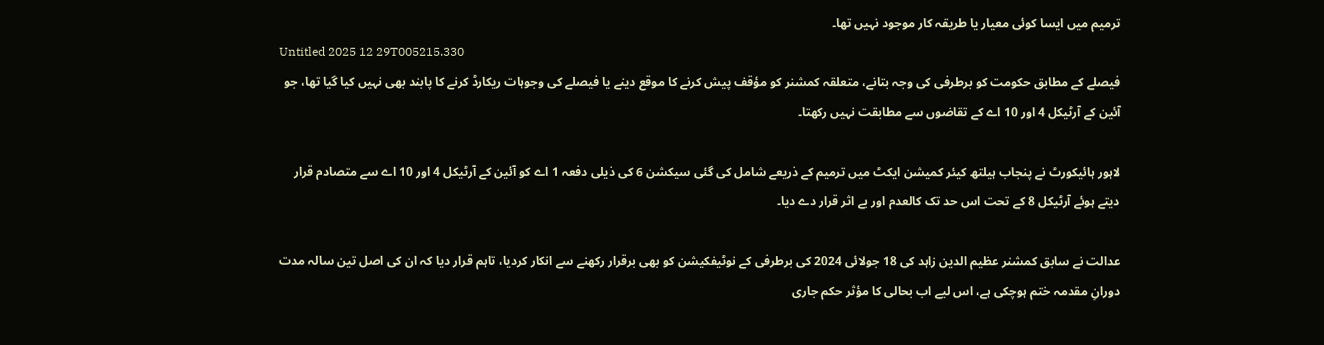ترمیم میں ایسا کوئی معیار یا طریقہ کار موجود نہیں تھا۔
Untitled 2025 12 29T005215.330
فیصلے کے مطابق حکومت کو برطرفی کی وجہ بتانے، متعلقہ کمشنر کو مؤقف پیش کرنے کا موقع دینے یا فیصلے کی وجوہات ریکارڈ کرنے کا پابند بھی نہیں کیا گیا تھا، جو آئین کے آرٹیکل 4 اور 10 اے کے تقاضوں سے مطابقت نہیں رکھتا۔

لاہور ہائیکورٹ نے پنجاب ہیلتھ کیئر کمیشن ایکٹ میں ترمیم کے ذریعے شامل کی گئی سیکشن 6 کی ذیلی دفعہ 1 اے کو آئین کے آرٹیکل 4 اور 10 اے سے متصادم قرار دیتے ہوئے آرٹیکل 8 کے تحت اس حد تک کالعدم اور بے اثر قرار دے دیا۔

عدالت نے سابق کمشنر عظیم الدین زاہد کی 18 جولائی 2024 کی برطرفی کے نوٹیفکیشن کو بھی برقرار رکھنے سے انکار کردیا، تاہم قرار دیا کہ ان کی اصل تین سالہ مدت دورانِ مقدمہ ختم ہوچکی ہے، اس لیے اب بحالی کا مؤثر حکم جاری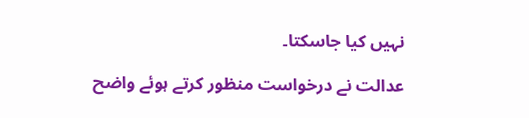نہیں کیا جاسکتا۔

عدالت نے درخواست منظور کرتے ہوئے واضح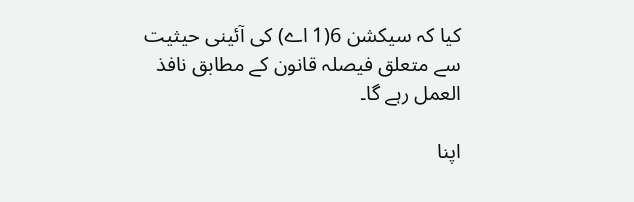کیا کہ سیکشن 6(1 اے) کی آئینی حیثیت سے متعلق فیصلہ قانون کے مطابق نافذ العمل رہے گا۔

اپنا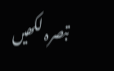تبصرہ لکھیں